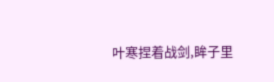叶寒捏着战剑,眸子里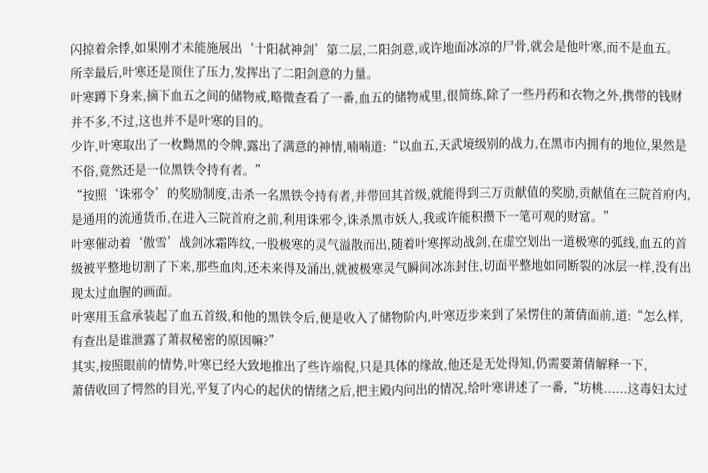闪掠着余悸,如果刚才未能施展出‘十阳弑神剑’第二层,二阳剑意,或许地面冰凉的尸骨,就会是他叶寒,而不是血五。
所幸最后,叶寒还是顶住了压力,发挥出了二阳剑意的力量。
叶寒蹲下身来,摘下血五之间的储物戒,略微查看了一番,血五的储物戒里,很简练,除了一些丹药和衣物之外,携带的钱财并不多,不过,这也并不是叶寒的目的。
少许,叶寒取出了一枚黝黑的令牌,露出了满意的神情,喃喃道:“以血五,天武境级别的战力,在黑市内拥有的地位,果然是不俗,竟然还是一位黑铁令持有者。”
“按照‘诛邪令’的奖励制度,击杀一名黑铁令持有者,并带回其首级,就能得到三万贡献值的奖励,贡献值在三院首府内,是通用的流通货币,在进入三院首府之前,利用诛邪令,诛杀黑市妖人,我或许能积攒下一笔可观的财富。”
叶寒催动着‘傲雪’战剑冰霜阵纹,一股极寒的灵气溢散而出,随着叶寒挥动战剑,在虚空划出一道极寒的弧线,血五的首级被平整地切割了下来,那些血肉,还未来得及涌出,就被极寒灵气瞬间冰冻封住,切面平整地如同断裂的冰层一样,没有出现太过血腥的画面。
叶寒用玉盒承装起了血五首级,和他的黑铁令后,便是收入了储物阶内,叶寒迈步来到了呆愣住的萧倩面前,道:“怎么样,有查出是谁泄露了萧叔秘密的原因嘛?”
其实,按照眼前的情势,叶寒已经大致地推出了些许端倪,只是具体的缘故,他还是无处得知,仍需要萧倩解释一下,
萧倩收回了愕然的目光,平复了内心的起伏的情绪之后,把主殿内问出的情况,给叶寒讲述了一番,“坊桃......这毒妇太过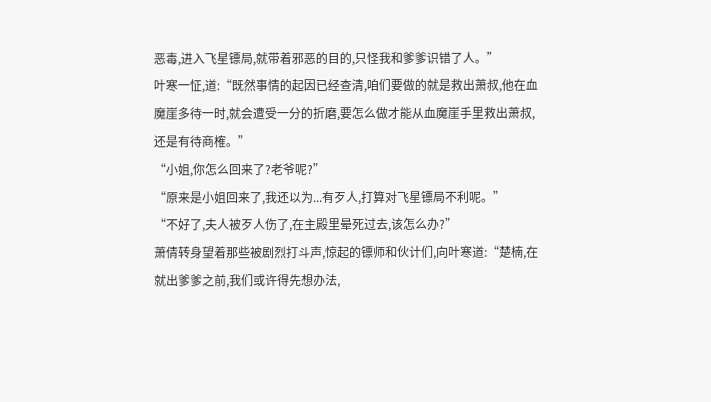恶毒,进入飞星镖局,就带着邪恶的目的,只怪我和爹爹识错了人。”
叶寒一怔,道:“既然事情的起因已经查清,咱们要做的就是救出萧叔,他在血魔崖多待一时,就会遭受一分的折磨,要怎么做才能从血魔崖手里救出萧叔,还是有待商榷。”
“小姐,你怎么回来了?老爷呢?”
“原来是小姐回来了,我还以为...有歹人,打算对飞星镖局不利呢。”
“不好了,夫人被歹人伤了,在主殿里晕死过去,该怎么办?”
萧倩转身望着那些被剧烈打斗声,惊起的镖师和伙计们,向叶寒道:“楚楠,在就出爹爹之前,我们或许得先想办法,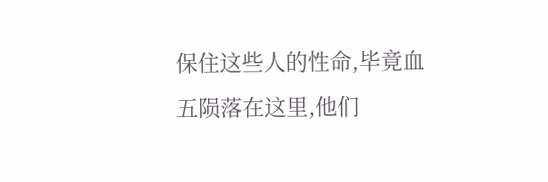保住这些人的性命,毕竟血五陨落在这里,他们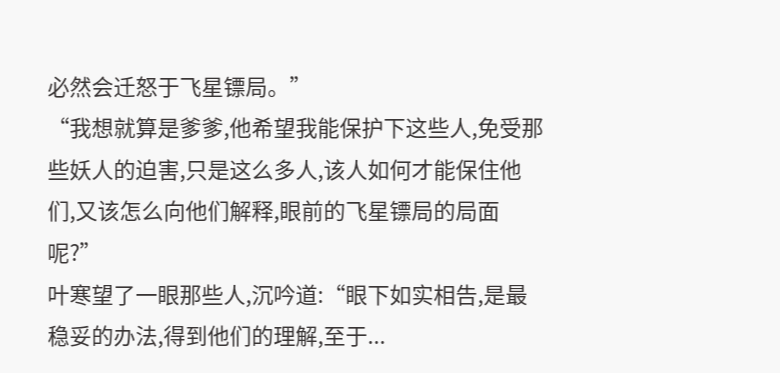必然会迁怒于飞星镖局。”
“我想就算是爹爹,他希望我能保护下这些人,免受那些妖人的迫害,只是这么多人,该人如何才能保住他们,又该怎么向他们解释,眼前的飞星镖局的局面呢?”
叶寒望了一眼那些人,沉吟道:“眼下如实相告,是最稳妥的办法,得到他们的理解,至于...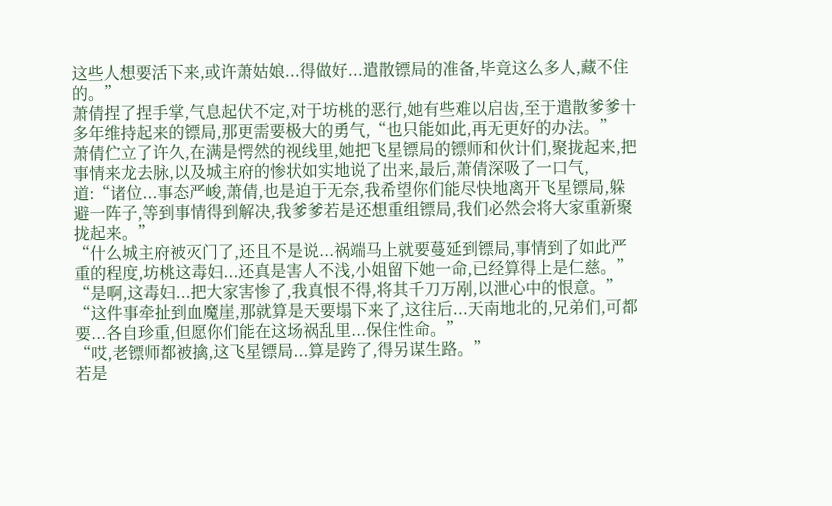这些人想要活下来,或许萧姑娘...得做好...遣散镖局的准备,毕竟这么多人,藏不住的。”
萧倩捏了捏手掌,气息起伏不定,对于坊桃的恶行,她有些难以启齿,至于遣散爹爹十多年维持起来的镖局,那更需要极大的勇气,“也只能如此,再无更好的办法。”
萧倩伫立了许久,在满是愕然的视线里,她把飞星镖局的镖师和伙计们,聚拢起来,把事情来龙去脉,以及城主府的惨状如实地说了出来,最后,萧倩深吸了一口气,道:“诸位...事态严峻,萧倩,也是迫于无奈,我希望你们能尽快地离开飞星镖局,躲避一阵子,等到事情得到解决,我爹爹若是还想重组镖局,我们必然会将大家重新聚拢起来。”
“什么城主府被灭门了,还且不是说...祸端马上就要蔓延到镖局,事情到了如此严重的程度,坊桃这毒妇...还真是害人不浅,小姐留下她一命,已经算得上是仁慈。”
“是啊,这毒妇...把大家害惨了,我真恨不得,将其千刀万剐,以泄心中的恨意。”
“这件事牵扯到血魔崖,那就算是天要塌下来了,这往后...天南地北的,兄弟们,可都要...各自珍重,但愿你们能在这场祸乱里...保住性命。”
“哎,老镖师都被擒,这飞星镖局...算是跨了,得另谋生路。”
若是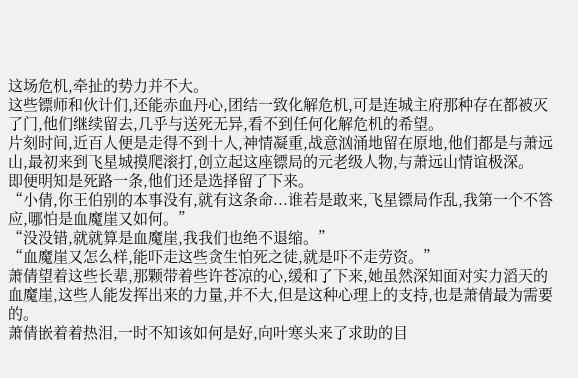这场危机,牵扯的势力并不大。
这些镖师和伙计们,还能赤血丹心,团结一致化解危机,可是连城主府那种存在都被灭了门,他们继续留去,几乎与送死无异,看不到任何化解危机的希望。
片刻时间,近百人便是走得不到十人,神情凝重,战意汹涌地留在原地,他们都是与萧远山,最初来到飞星城摸爬滚打,创立起这座镖局的元老级人物,与萧远山情谊极深。
即便明知是死路一条,他们还是选择留了下来。
“小倩,你王伯别的本事没有,就有这条命...谁若是敢来,飞星镖局作乱,我第一个不答应,哪怕是血魔崖又如何。”
“没没错,就就算是血魔崖,我我们也绝不退缩。”
“血魔崖又怎么样,能吓走这些贪生怕死之徒,就是吓不走劳资。”
萧倩望着这些长辈,那颗带着些许苍凉的心,缓和了下来,她虽然深知面对实力滔天的血魔崖,这些人能发挥出来的力量,并不大,但是这种心理上的支持,也是萧倩最为需要的。
萧倩嵌着着热泪,一时不知该如何是好,向叶寒头来了求助的目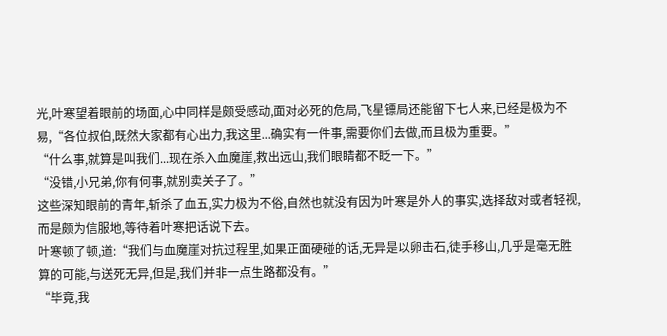光,叶寒望着眼前的场面,心中同样是颇受感动,面对必死的危局,飞星镖局还能留下七人来,已经是极为不易,“各位叔伯,既然大家都有心出力,我这里...确实有一件事,需要你们去做,而且极为重要。”
“什么事,就算是叫我们...现在杀入血魔崖,救出远山,我们眼睛都不眨一下。”
“没错,小兄弟,你有何事,就别卖关子了。”
这些深知眼前的青年,斩杀了血五,实力极为不俗,自然也就没有因为叶寒是外人的事实,选择敌对或者轻视,而是颇为信服地,等待着叶寒把话说下去。
叶寒顿了顿,道:“我们与血魔崖对抗过程里,如果正面硬碰的话,无异是以卵击石,徒手移山,几乎是毫无胜算的可能,与送死无异,但是,我们并非一点生路都没有。”
“毕竟,我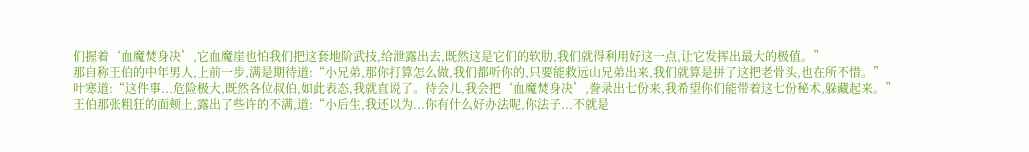们握着‘血魔焚身决’,它血魔崖也怕我们把这套地阶武技,给泄露出去,既然这是它们的软肋,我们就得利用好这一点,让它发挥出最大的极值。”
那自称王伯的中年男人,上前一步,满是期待道:“小兄弟,那你打算怎么做,我们都听你的,只要能救远山兄弟出来,我们就算是拼了这把老骨头,也在所不惜。”
叶寒道:“这件事...危险极大,既然各位叔伯,如此表态,我就直说了。待会儿,我会把‘血魔焚身决’,誊录出七份来,我希望你们能带着这七份秘术,躲藏起来。”
王伯那张粗狂的面颊上,露出了些许的不满,道:“小后生,我还以为...你有什么好办法呢,你法子...不就是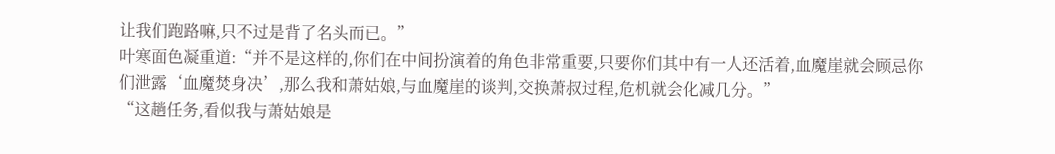让我们跑路嘛,只不过是背了名头而已。”
叶寒面色凝重道:“并不是这样的,你们在中间扮演着的角色非常重要,只要你们其中有一人还活着,血魔崖就会顾忌你们泄露‘血魔焚身决’,那么我和萧姑娘,与血魔崖的谈判,交换萧叔过程,危机就会化减几分。”
“这趟任务,看似我与萧姑娘是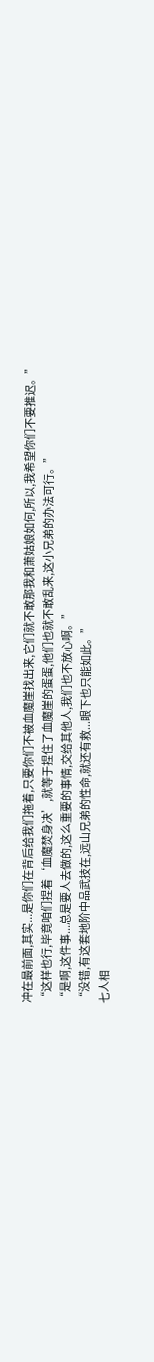冲在最前面,其实...是你们在背后给我们拖着,只要你们不被血魔崖找出来,它们就不敢那我和萧姑娘如何,所以,我希望你们不要推迟。”
“这样也行,毕竟咱们捏着‘血魔焚身决’,就等于捏住了血魔崖的蛋蛋,他们也就不敢乱来,这小兄弟的办法可行。”
“是啊,这件事...总是要人去做的,这么重要的事情,交给其他人,我们也不放心啊。”
“没错,有这套地阶中品武技在,远山兄弟的性命,就还有救...眼下也只能如此。”
七人相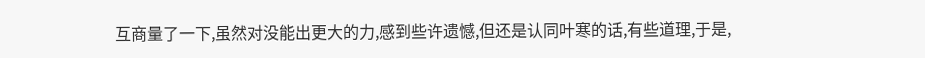互商量了一下,虽然对没能出更大的力,感到些许遗憾,但还是认同叶寒的话,有些道理,于是,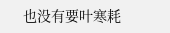也没有要叶寒耗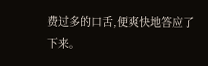费过多的口舌,便爽快地答应了下来。